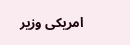امریکی وزیر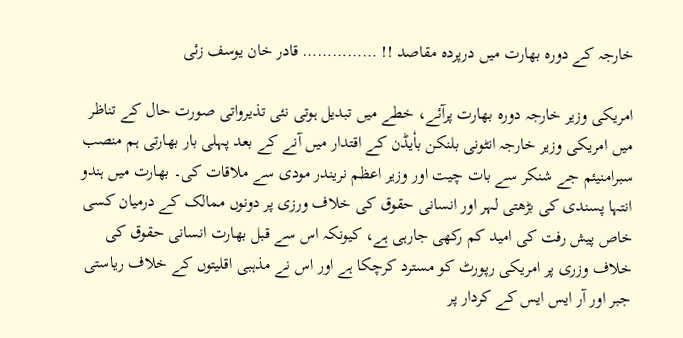خارجہ کے دورہ بھارت میں درپردہ مقاصد !! …………… قادر خان یوسف زئی

امریکی وزیر خارجہ دورہ بھارت پرآئے، خطے میں تبدیل ہوتی نئی تذیرواتی صورت حال کے تناظر میں امریکی وزیر خارجہ انٹونی بلنکن باٗیڈن کے اقتدار میں آنے کے بعد پہلی بار بھارتی ہم منصب سبرامنیئم جے شنکر سے بات چیت اور وزیر اعظم نریندر مودی سے ملاقات کی۔ بھارت میں ہندو انتہا پسندی کی بڑھتی لہر اور انسانی حقوق کی خلاف ورزی پر دونوں ممالک کے درمیان کسی خاص پیش رفت کی امید کم رکھی جارہی ہے، کیونکہ اس سے قبل بھارت انسانی حقوق کی خلاف وزری پر امریکی رپورٹ کو مسترد کرچکا ہے اور اس نے مذہبی اقلیتوں کے خلاف ریاستی جبر اور آر ایس ایس کے کردار پر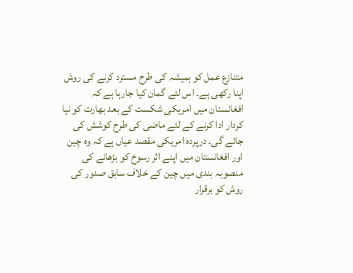متنازع عمل کو ہمیشہ کی طرح مسترد کرنے کی روش اپنا رکھی ہے۔ اس لئے گمان کیا جارہا ہے کہ افغانستان میں امریکی شکست کے بعد بھارت کو نیا کردار ادا کرنے کے لئے ماضی کی طرح کوشش کی جائے گی۔ درپردہ امریکی مقصد عیاں ہے کہ وہ چین اور افغانستان میں اپنے اثر رسوخ کو بڑھانے کی منصوبہ بندی میں چین کے خلاف سابق صدور کی روش کو برقرار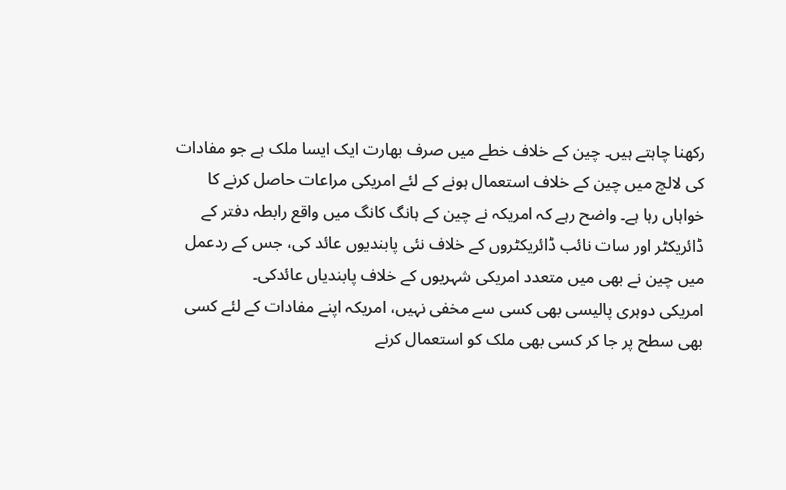رکھنا چاہتے ہیں۔ چین کے خلاف خطے میں صرف بھارت ایک ایسا ملک ہے جو مفادات کی لالچ میں چین کے خلاف استعمال ہونے کے لئے امریکی مراعات حاصل کرنے کا خواہاں رہا ہے۔ واضح رہے کہ امریکہ نے چین کے ہانگ کانگ میں واقع رابطہ دفتر کے ڈائریکٹر اور سات نائب ڈائریکٹروں کے خلاف نئی پابندیوں عائد کی، جس کے ردعمل میں چین نے بھی میں متعدد امریکی شہریوں کے خلاف پابندیاں عائدکی۔
امریکی دوہری پالیسی بھی کسی سے مخفی نہیں، امریکہ اپنے مفادات کے لئے کسی بھی سطح پر جا کر کسی بھی ملک کو استعمال کرنے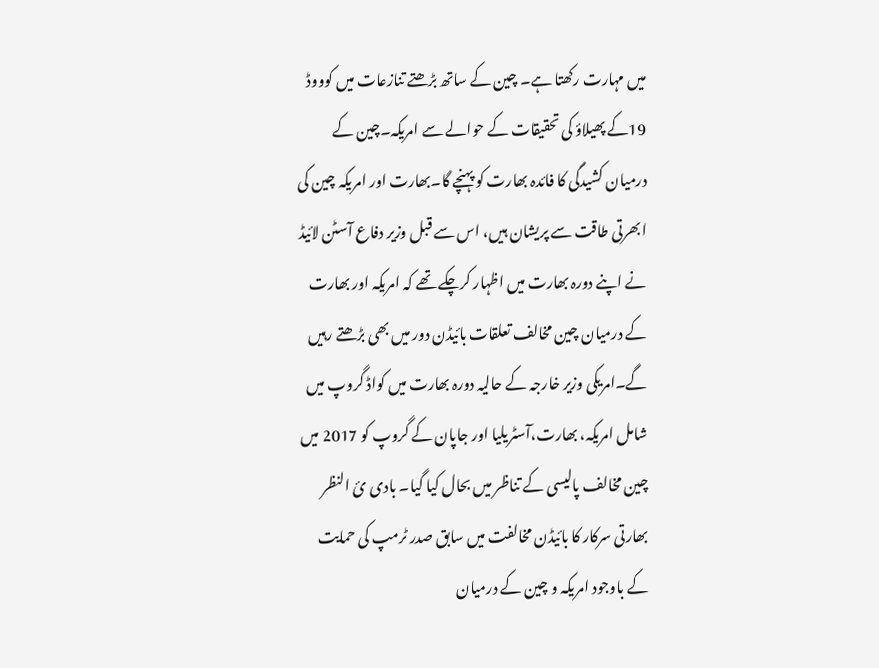میں مہارت رکھتا ہے۔ چین کے ساتھ بڑھتے تنازعات میں کوووڈ 19کے پھیلاؤ کی تحقیقات کے حوالے سے امریکہ۔چین کے درمیان کشیدگی کا فائدہ بھارت کو پہنچے گا۔بھارت اور امریکہ چین کی ابھرتی طاقت سے پریشان ہیں، اس سے قبل وزیر دفاع آسٹن لائیڈ نے اپنے دورہ بھارت میں اظہار کرچکے تھے کہ امریکہ اور بھارت کے درمیان چین مخالف تعلقات بائیڈن دور میں بھی بڑھتے رہیں گے۔امریکی وزیر خارجہ کے حالیہ دورہ بھارت میں کواڈ گروپ میں شامل امریکہ، بھارت،آسٹریلیا اور جاپان کے گروپ کو 2017 میں چین مخالف پالیسی کے تناظر میں بحال کیا گیا۔ بادی ئ النظر بھارتی سرکار کا بائیڈن مخالفت میں سابق صدر ٹرمپ کی حمایت کے باوجود امریکہ و چین کے درمیان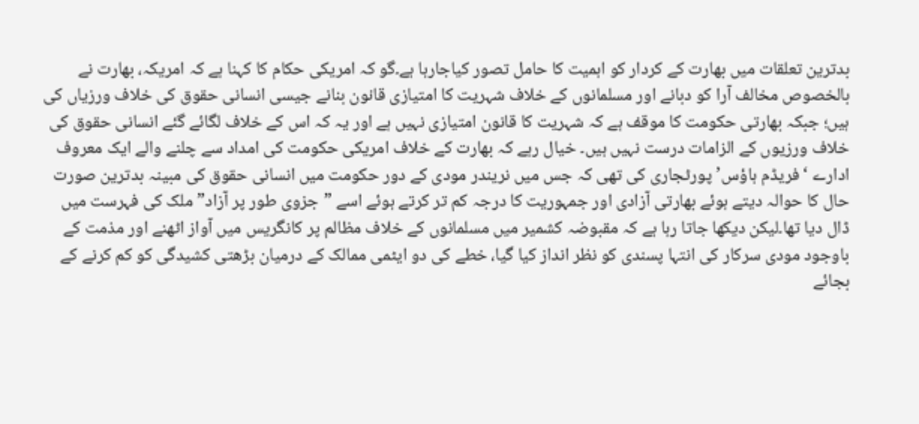بدترین تعلقات میں بھارت کے کردار کو اہمیت کا حامل تصور کیاجارہا ہے۔گو کہ امریکی حکام کا کہنا ہے کہ امریکہ، بھارت نے بالخصوص مخالف آرا کو دبانے اور مسلمانوں کے خلاف شہریت کا امتیازی قانون بنانے جیسی انسانی حقوق کی خلاف ورزیاں کی ہیں؛ جبکہ بھارتی حکومت کا موقف ہے کہ شہریت کا قانون امتیازی نہیں ہے اور یہ کہ اس کے خلاف لگائے گئے انسانی حقوق کی خلاف ورزیوں کے الزامات درست نہیں ہیں۔ خیال رہے کہ بھارت کے خلاف امریکی حکومت کی امداد سے چلنے والے ایک معروف ادارے ‘فریڈم ہاؤس’ پورٹجاری کی تھی کہ جس میں نریندر مودی کے دور حکومت میں انسانی حقوق کی مبینہ بدترین صورت حال کا حوالہ دیتے ہوئے بھارتی آزادی اور جمہوریت کا درجہ کم تر کرتے ہوئے اسے ”جزوی طور پر آزاد” ملک کی فہرست میں ڈال دیا تھا۔لیکن دیکھا جاتا رہا ہے کہ مقبوضہ کشمیر میں مسلمانوں کے خلاف مظالم پر کانگریس میں آواز اٹھنے اور مذمت کے باوجود مودی سرکار کی انتہا پسندی کو نظر انداز کیا گیا، خطے کی دو ایٹمی ممالک کے درمیان بڑھتی کشیدگی کو کم کرنے کے بجائے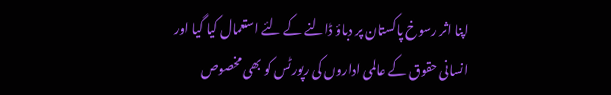اپنا اثر رسوخ پاکستان پر دباؤ ڈالنے کے لئے استعمال کیا گیا اور انسانی حقوق کے عالمی اداروں کی رپورٹس کو بھی مخصوص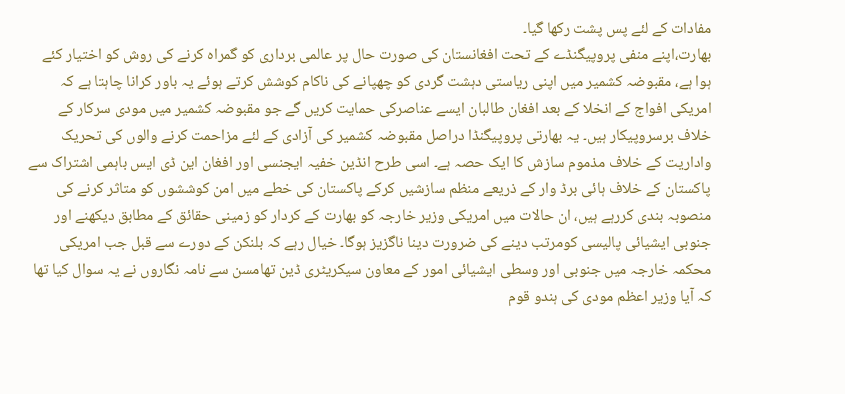مفادات کے لئے پس پشت رکھا گیا۔
بھارت،اپنے منفی پروپیگنڈے کے تحت افغانستان کی صورت حال پر عالمی برداری کو گمراہ کرنے کی روش کو اختیار کئے ہوا ہے، مقبوضہ کشمیر میں اپنی ریاستی دہشت گردی کو چھپانے کی ناکام کوشش کرتے ہوئے یہ باور کرانا چاہتا ہے کہ امریکی افواج کے انخلا کے بعد افغان طالبان ایسے عناصرکی حمایت کریں گے جو مقبوضہ کشمیر میں مودی سرکار کے خلاف برسروپیکار ہیں۔ یہ بھارتی پروپیگنڈا دراصل مقبوضہ کشمیر کی آزادی کے لئے مزاحمت کرنے والوں کی تحریک واداریت کے خلاف مذموم سازش کا ایک حصہ ہے۔ اسی طرح انڈین خفیہ ایجنسی اور افغان این ڈی ایس باہمی اشتراک سے پاکستان کے خلاف ہائی برڈ وار کے ذریعے منظم سازشیں کرکے پاکستان کی خطے میں امن کوششوں کو متاثر کرنے کی منصوبہ بندی کررہے ہیں، ان حالات میں امریکی وزیر خارجہ کو بھارت کے کردار کو زمینی حقائق کے مطابق دیکھنے اور جنوبی ایشیائی پالیسی کومرتب دینے کی ضرورت دینا ناگزیز ہوگا۔ خیال رہے کہ بلنکن کے دورے سے قبل جب امریکی محکمہ خارجہ میں جنوبی اور وسطی ایشیائی امور کے معاون سیکریٹری ڈین تھامسن سے نامہ نگاروں نے یہ سوال کیا تھا کہ آیا وزیر اعظم مودی کی ہندو قوم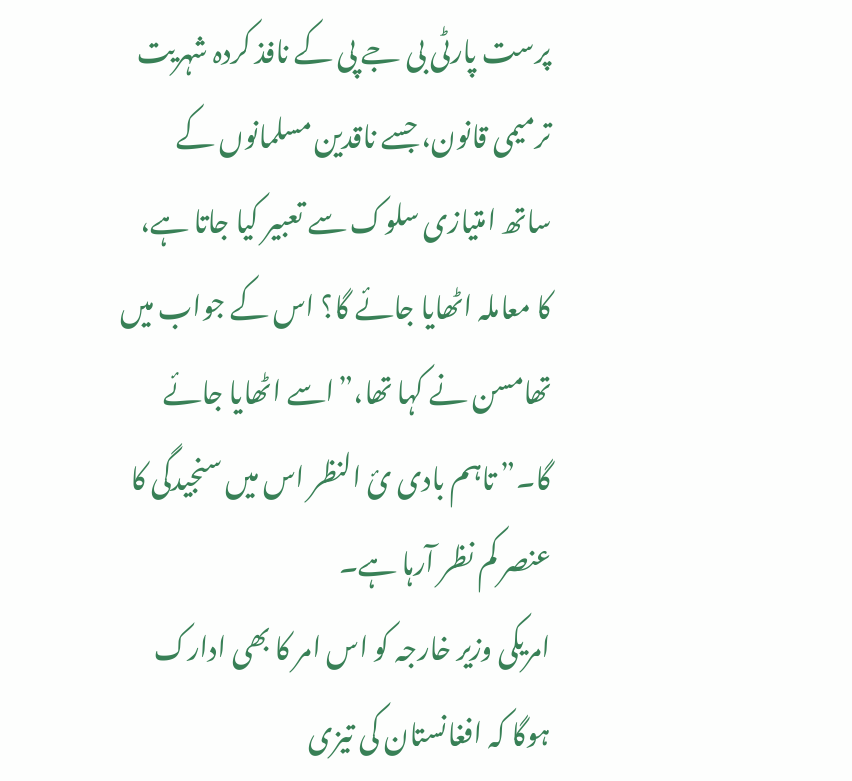پرست پارٹی بی جے پی کے نافذ کردہ شہریت ترمیمی قانون، جسے ناقدین مسلمانوں کے ساتھ امتیازی سلوک سے تعبیر کیا جاتا ہے، کا معاملہ اٹھایا جائے گا؟ اس کے جواب میں تھامسن نے کہا تھا،”اسے اٹھایا جائے گا۔” تاہم بادی ئ النظر اس میں سنجیدگی کا عنصر کم نظر آرہا ہے۔
امریکی وزیر خارجہ کو اس امر کا بھی ادارک ہوگا کہ افغانستان کی تیزی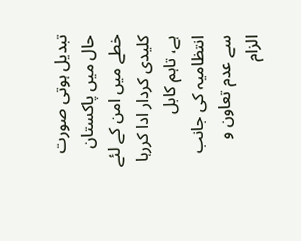تبدیل ہوتی صورت حال میں پاکستان خطے میں امن کے لئے کلیدی کردار ادا کررہا ہے، تاہم کابل انتظامیہ کی جانب سے عدم تعاون و الزام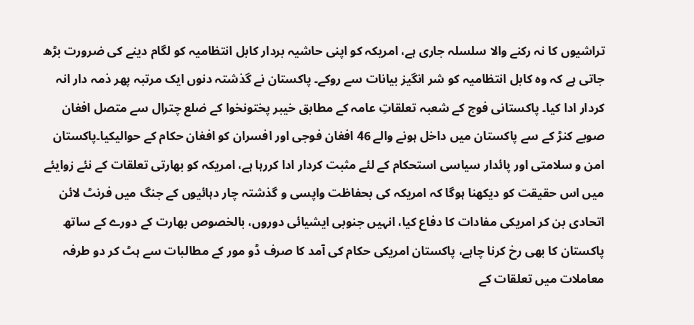تراشیوں کا نہ رکنے والا سلسلہ جاری ہے، امریکہ کو اپنی حاشیہ بردار کابل انتظامیہ کو لگام دینے کی ضرورت بڑھ جاتی ہے کہ وہ کابل انتظامیہ کو شر انگیز بیانات سے روکے۔ پاکستان نے گذشتہ دنوں ایک مرتبہ پھر ذمہ دار انہ کردار ادا کیا۔ پاکستانی فوج کے شعبہ تعلقاتِ عامہ کے مطابق خیبر پختونخوا کے ضلع چترال سے متصل افغان صوبے کنڑ کے سے پاکستان میں داخل ہونے والے 46 افغان فوجی اور افسران کو افغان حکام کے حوالیکیا۔پاکستان امن و سلامتی اور پائدار سیاسی استحکام کے لئے مثبت کردار ادا کررہا ہے، امریکہ کو بھارتی تعلقات کے نئے زوایئے میں اس حقیقت کو دیکھنا ہوگا کہ امریکہ کی بحفاظت واپسی و گذشتہ چار دہائیوں کے جنگ میں فرنٹ لائن اتحادی بن کر امریکی مفادات کا دفاع کیا، انہیں جنوبی ایشیائی دوروں، بالخصوص بھارت کے دورے کے ساتھ پاکستان کا بھی رخ کرنا چاہے، پاکستان امریکی حکام کی آمد کا صرف ڈو مور کے مطالبات سے ہٹ کر دو طرفہ معاملات میں تعلقات کے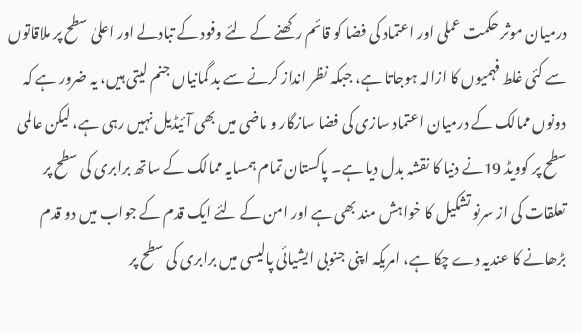درمیان موثر حکمت عملی اور اعتماد کی فضا کو قائم رکھنے کے لئے وفود کے تبادلے اور اعلیٰ سطح پر ملاقاتوں سے کئی غلط فہمیوں کا ازالہ ہوجاتا ہے، جبکہ نظر انداز کرنے سے بد گمانیاں جنم لیتی ہیں، یہ ضرور ہے کہ دونوں ممالک کے درمیان اعتماد سازی کی فضا سازگار و ماضی میں بھی آئیڈیل نہیں رہی ہے، لیکن عالمی سطح پر کوویڈ 19نے دنیا کا نقشہ بدل دیا ہے۔ پاکستان تمام ہمسایہ ممالک کے ساتھ برابری کی سطح پر تعلقات کی از سرنو تشکیل کا خواہش مند بھی ہے اور امن کے لئے ایک قدم کے جواب میں دو قدم بڑھانے کا عندیہ دے چکا ہے، امریکہ اپنی جنوبی ایشیائی پالیسی میں برابری کی سطح پر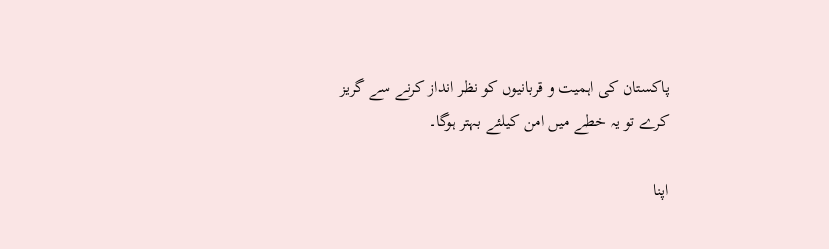پاکستان کی اہمیت و قربانیوں کو نظر انداز کرنے سے گریز کرے تو یہ خطے میں امن کیلئے بہتر ہوگا۔

اپنا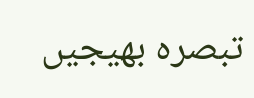تبصرہ بھیجیں